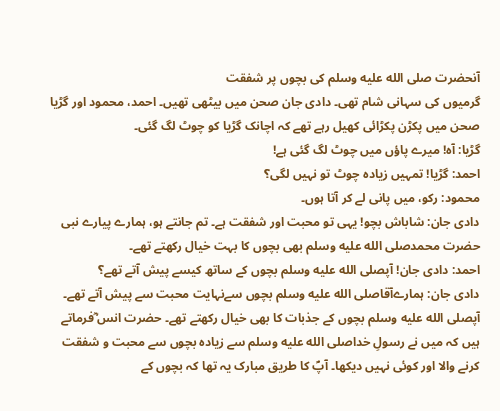آنحضرت صلى الله عليه وسلم کی بچوں پر شفقت
گرمیوں کی سہانی شام تھی۔ دادی جان صحن میں بیٹھی تھیں۔ احمد، محمود اور گڑیا صحن میں پکڑن پکڑائی کھیل رہے تھے کہ اچانک گڑیا کو چوٹ لگ گئی۔
گڑیا: آہ! میرے پاؤں میں چوٹ لگ گئی ہے!
احمد: گڑیا! تمہیں زیادہ چوٹ تو نہیں لگی؟
محمود: رکو، میں پانی لے کر آتا ہوں۔
دادی جان: شاباش بچو! یہی تو محبت اور شفقت ہے۔ تم جانتے ہو، ہمارے پیارے نبی حضرت محمدصلى الله عليه وسلم بھی بچوں کا بہت خیال رکھتے تھے۔
احمد: دادی جان! آپصلى الله عليه وسلم بچوں کے ساتھ کیسے پیش آتے تھے؟
دادی جان: ہمارےآقاصلى الله عليه وسلم بچوں سےنہایت محبت سے پیش آتے تھے۔ آپصلى الله عليه وسلم بچوں کے جذبات کا بھی خیال رکھتے تھے۔ حضرت انس ؓفرماتے ہیں کہ میں نے رسولِ خداصلى الله عليه وسلم سے زیادہ بچوں سے محبت و شفقت کرنے والا اور کوئی نہیں دیکھا۔ آپؐ کا طریق مبارک یہ تھا کہ بچوں کے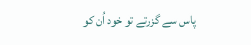پاس سے گزرتے تو خود اُن کو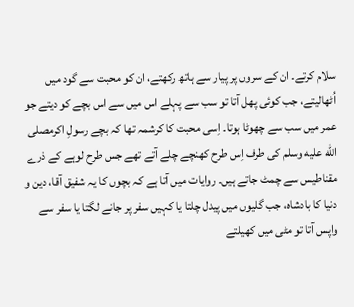سلام کرتے۔ ان کے سروں پر پیار سے ہاتھ رکھتے، ان کو محبت سے گود میں اُٹھالیتے، جب کوئی پھل آتا تو سب سے پہلے اس میں سے اس بچے کو دیتے جو عمر میں سب سے چھوٹا ہوتا۔ اِسی محبت کا کرشمہ تھا کہ بچے رسولِ اکرمصلى الله عليه وسلم کی طرف اِس طرح کھنچے چلے آتے تھے جس طرح لوہے کے ذرے مقناطیس سے چمٹ جاتے ہیں۔ روایات میں آتا ہے کہ بچوں کا یہ شفیق آقا، دین و دنیا کا بادشاہ، جب گلیوں میں پیدل چلتا یا کہیں سفر پر جانے لگتا یا سفر سے واپس آتا تو مٹی میں کھیلتے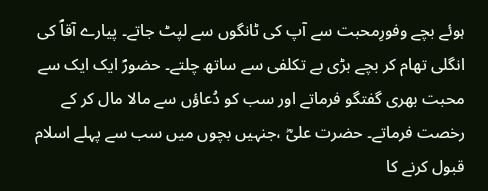ہوئے بچے وفورِمحبت سے آپ کی ٹانگوں سے لپٹ جاتے۔ پیارے آقاؐ کی انگلی تھام کر بچے بڑی بے تکلفی سے ساتھ چلتے۔ حضورؐ ایک ایک سے محبت بھری گفتگو فرماتے اور سب کو دُعاؤں سے مالا مال کر کے رخصت فرماتے۔ حضرت علیؓ ،جنہیں بچوں میں سب سے پہلے اسلام قبول کرنے کا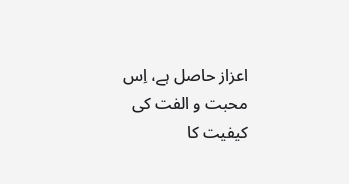اعزاز حاصل ہے، اِس محبت و الفت کی کیفیت کا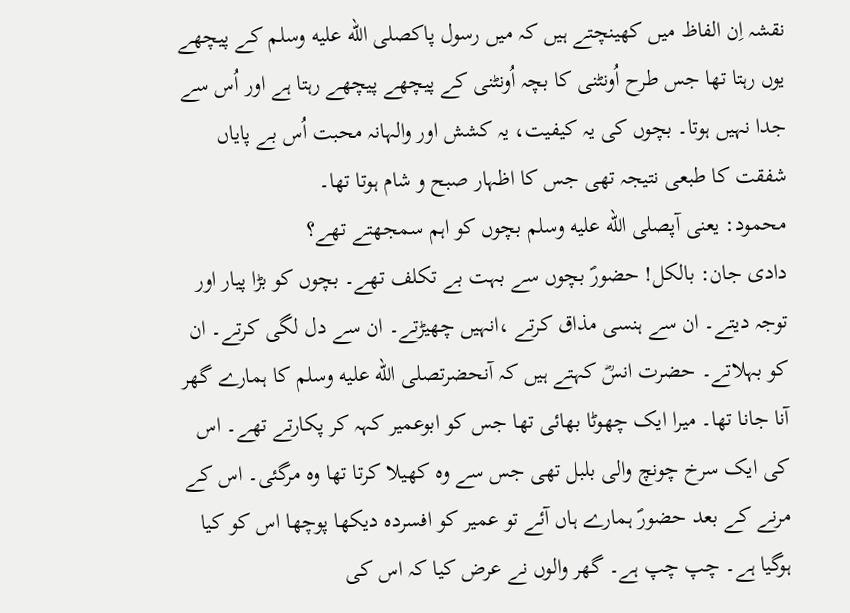نقشہ اِن الفاظ میں کھینچتے ہیں کہ میں رسول پاکصلى الله عليه وسلم کے پیچھے یوں رہتا تھا جس طرح اُونٹنی کا بچہ اُونٹنی کے پیچھے پیچھے رہتا ہے اور اُس سے جدا نہیں ہوتا۔ بچوں کی یہ کیفیت، یہ کشش اور والہانہ محبت اُس بے پایاں شفقت کا طبعی نتیجہ تھی جس کا اظہار صبح و شام ہوتا تھا۔
محمود: یعنی آپصلى الله عليه وسلم بچوں کو اہم سمجھتے تھے؟
دادی جان: بالکل! حضورؐ بچوں سے بہت بے تکلف تھے۔ بچوں کو بڑا پیار اور توجہ دیتے۔ ان سے ہنسی مذاق کرتے ،انہیں چھیڑتے۔ ان سے دل لگی کرتے۔ ان کو بہلاتے۔ حضرت انسؓ کہتے ہیں کہ آنحضرتصلى الله عليه وسلم کا ہمارے گھر آنا جانا تھا۔ میرا ایک چھوٹا بھائی تھا جس کو ابوعمیر کہہ کر پکارتے تھے۔ اس کی ایک سرخ چونچ والی بلبل تھی جس سے وہ کھیلا کرتا تھا وہ مرگئی۔ اس کے مرنے کے بعد حضورؐ ہمارے ہاں آئے تو عمیر کو افسردہ دیکھا پوچھا اس کو کیا ہوگیا ہے۔ چپ چپ ہے۔ گھر والوں نے عرض کیا کہ اس کی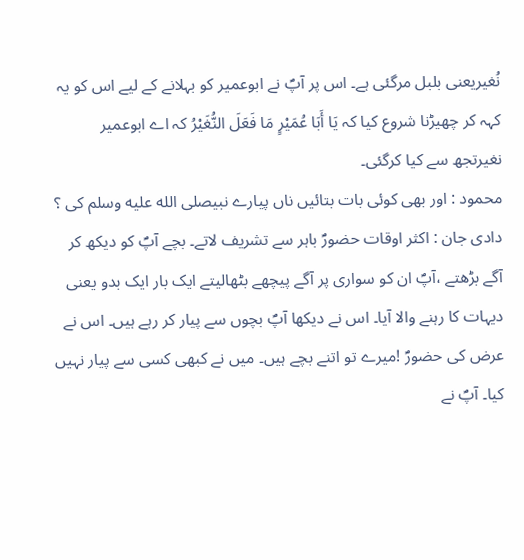نُغیریعنی بلبل مرگئی ہے۔ اس پر آپؐ نے ابوعمیر کو بہلانے کے لیے اس کو یہ کہہ کر چھیڑنا شروع کیا کہ يَا أَبَا عُمَيْرٍ مَا فَعَلَ النُّغَيْرُ کہ اے ابوعمیر نغیرتجھ سے کیا کرگئی۔
محمود : اور بھی کوئی بات بتائیں ناں پیارے نبیصلى الله عليه وسلم کی ؟
دادی جان : اکثر اوقات حضورؐ باہر سے تشریف لاتے۔ بچے آپؐ کو دیکھ کر آگے بڑھتے ،آپؐ ان کو سواری پر آگے پیچھے بٹھالیتے ایک بار ایک بدو یعنی دیہات کا رہنے والا آیا۔ اس نے دیکھا آپؐ بچوں سے پیار کر رہے ہیں۔ اس نے عرض کی حضورؐ !میرے تو اتنے بچے ہیں۔ میں نے کبھی کسی سے پیار نہیں کیا۔ آپؐ نے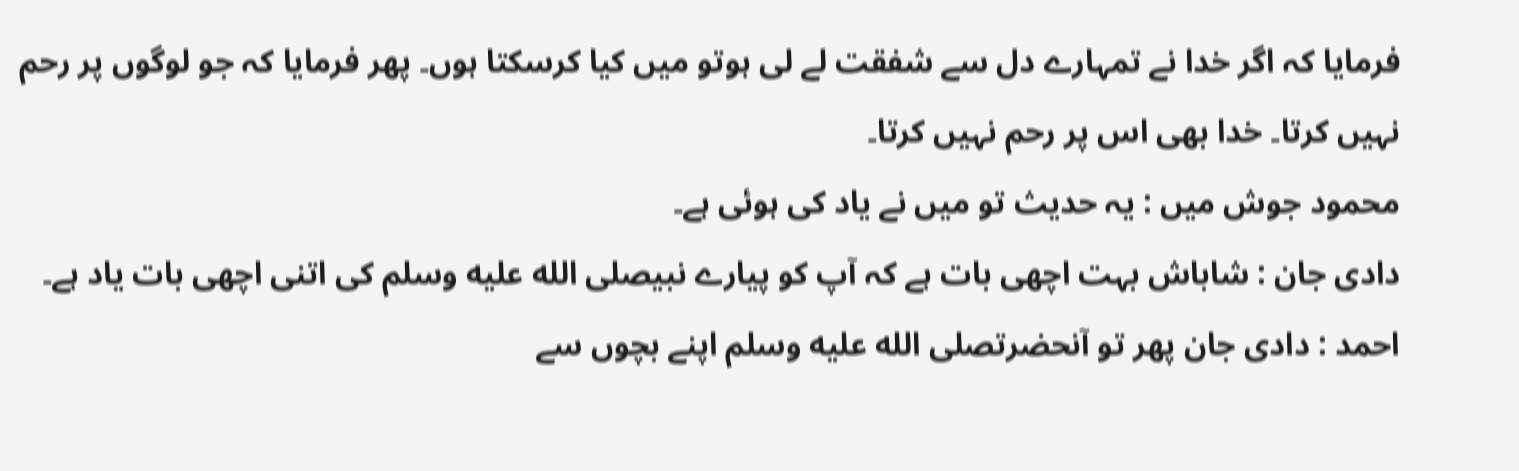فرمایا کہ اگر خدا نے تمہارے دل سے شفقت لے لی ہوتو میں کیا کرسکتا ہوں۔ پھر فرمایا کہ جو لوگوں پر رحم نہیں کرتا۔ خدا بھی اس پر رحم نہیں کرتا۔
محمود جوش میں : یہ حدیث تو میں نے یاد کی ہوئی ہے۔
دادی جان : شاباش بہت اچھی بات ہے کہ آپ کو پیارے نبیصلى الله عليه وسلم کی اتنی اچھی بات یاد ہے۔
احمد : دادی جان پھر تو آنحضرتصلى الله عليه وسلم اپنے بچوں سے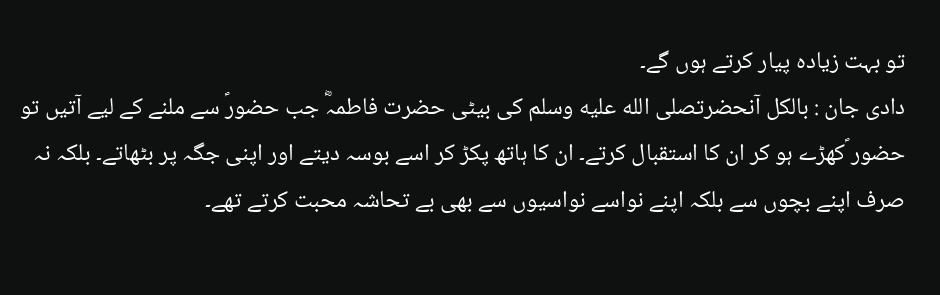تو بہت زیادہ پیار کرتے ہوں گے۔
دادی جان : بالکل آنحضرتصلى الله عليه وسلم کی بیٹی حضرت فاطمہؓ جب حضورؐ سے ملنے کے لیے آتیں تو حضور ؐکھڑے ہو کر ان کا استقبال کرتے۔ ان کا ہاتھ پکڑ کر اسے بوسہ دیتے اور اپنی جگہ پر بٹھاتے۔ بلکہ نہ صرف اپنے بچوں سے بلکہ اپنے نواسے نواسیوں سے بھی بے تحاشہ محبت کرتے تھے۔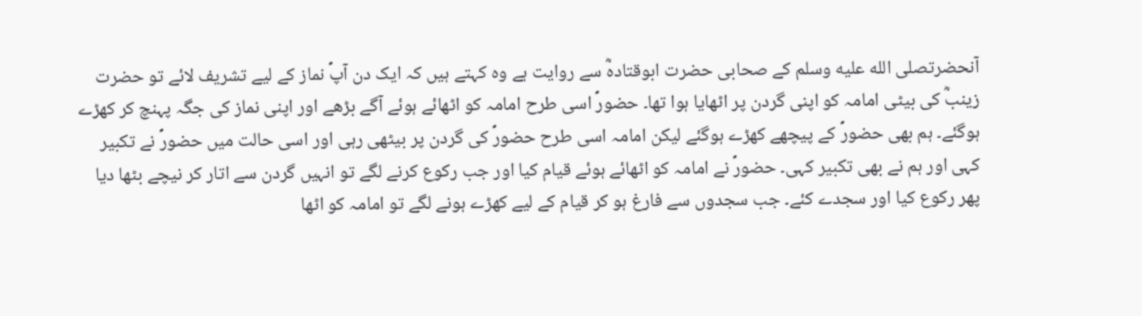آنحضرتصلى الله عليه وسلم کے صحابی حضرت ابوقتادہؓ سے روایت ہے وہ کہتے ہیں کہ ایک دن آپؐ نماز کے لیے تشریف لائے تو حضرت زینبؓ کی بیٹی امامہ کو اپنی گردن پر اٹھایا ہوا تھا۔ حضورؐ اسی طرح امامہ کو اٹھائے ہوئے آگے بڑھے اور اپنی نماز کی جگہ پہنچ کر کھڑے ہوگئے۔ ہم بھی حضورؐ کے پیچھے کھڑے ہوگئے لیکن امامہ اسی طرح حضورؐ کی گردن پر بیٹھی رہی اور اسی حالت میں حضورؐ نے تکبیر کہی اور ہم نے بھی تکبیر کہی۔ حضورؐ نے امامہ کو اٹھائے ہوئے قیام کیا اور جب رکوع کرنے لگے تو انہیں گردن سے اتار کر نیچے بٹھا دیا پھر رکوع کیا اور سجدے کئے۔ جب سجدوں سے فارغ ہو کر قیام کے لیے کھڑے ہونے لگے تو امامہ کو اٹھا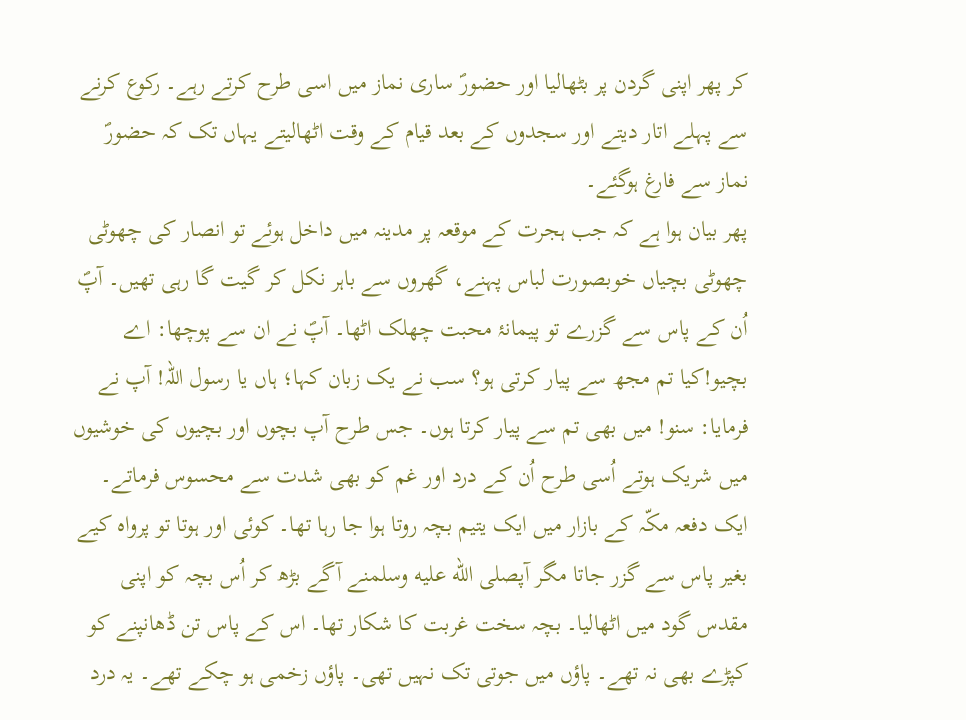کر پھر اپنی گردن پر بٹھالیا اور حضورؐ ساری نماز میں اسی طرح کرتے رہے۔ رکوع کرنے سے پہلے اتار دیتے اور سجدوں کے بعد قیام کے وقت اٹھالیتے یہاں تک کہ حضورؐ نماز سے فارغ ہوگئے۔
پھر بیان ہوا ہے کہ جب ہجرت کے موقعہ پر مدینہ میں داخل ہوئے تو انصار کی چھوٹی چھوٹی بچیاں خوبصورت لباس پہنے، گھروں سے باہر نکل کر گیت گا رہی تھیں۔ آپؐ اُن کے پاس سے گزرے تو پیمانۂ محبت چھلک اٹھا۔ آپؐ نے ان سے پوچھا: اے بچیو!کیا تم مجھ سے پیار کرتی ہو؟ سب نے یک زبان کہا؛ ہاں یا رسول اللہ! آپ نے فرمایا: سنو! میں بھی تم سے پیار کرتا ہوں۔ جس طرح آپ بچوں اور بچیوں کی خوشیوں میں شریک ہوتے اُسی طرح اُن کے درد اور غم کو بھی شدت سے محسوس فرماتے۔ ایک دفعہ مکّہ کے بازار میں ایک یتیم بچہ روتا ہوا جا رہا تھا۔ کوئی اور ہوتا تو پرواہ کیے بغیر پاس سے گزر جاتا مگر آپصلى الله عليه وسلمنے آگے بڑھ کر اُس بچہ کو اپنی مقدس گود میں اٹھالیا۔ بچہ سخت غربت کا شکار تھا۔ اس کے پاس تن ڈھانپنے کو کپڑے بھی نہ تھے۔ پاؤں میں جوتی تک نہیں تھی۔ پاؤں زخمی ہو چکے تھے۔ یہ درد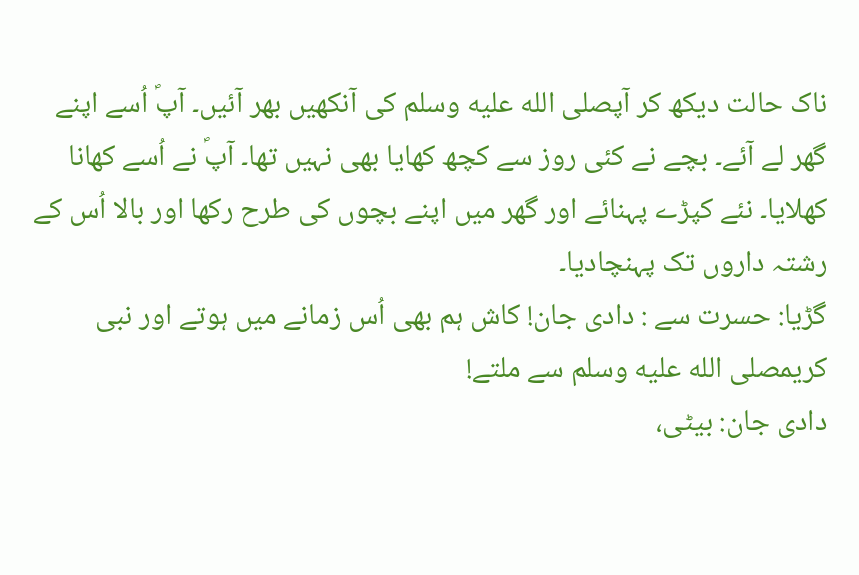ناک حالت دیکھ کر آپصلى الله عليه وسلم کی آنکھیں بھر آئیں۔ آپؐ اُسے اپنے گھر لے آئے۔ بچے نے کئی روز سے کچھ کھایا بھی نہیں تھا۔ آپؐ نے اُسے کھانا کھلایا۔ نئے کپڑے پہنائے اور گھر میں اپنے بچوں کی طرح رکھا اور بالا اُس کے رشتہ داروں تک پہنچادیا۔
گڑیا: حسرت سے : دادی جان! کاش ہم بھی اُس زمانے میں ہوتے اور نبی کریمصلى الله عليه وسلم سے ملتے!
دادی جان: بیٹی،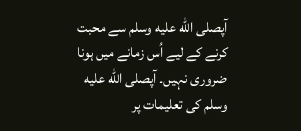آپصلى الله عليه وسلم سے محبت کرنے کے لیے اُس زمانے میں ہونا ضروری نہیں۔ آپصلى الله عليه وسلم کی تعلیمات پر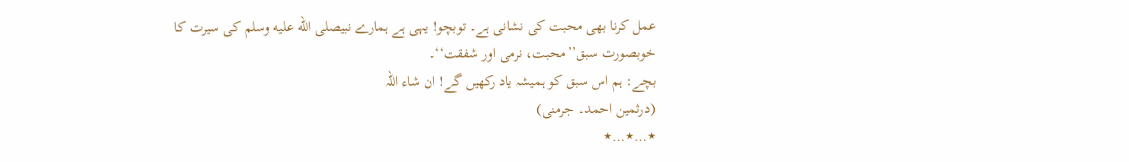عمل کرنا بھی محبت کی نشانی ہے۔ توبچو! یہی ہے ہمارے نبیصلى الله عليه وسلم کی سیرت کا خوبصورت سبق’’محبت، نرمی اور شفقت‘‘۔
بچے: ہم اس سبق کو ہمیشہ یاد رکھیں گے! ان شاء اللہ
(درثمین احمد۔ جرمنی)
٭…٭…٭